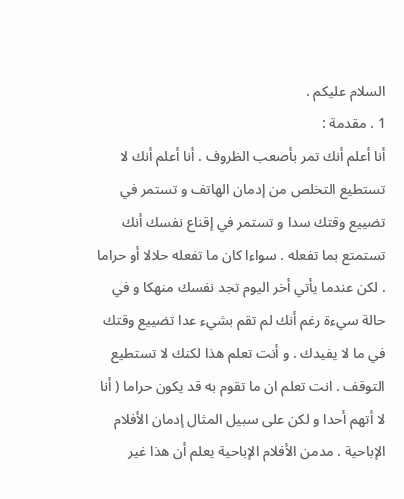السلام عليكم .
1 . مقدمة :
أنا أعلم أنك تمر بأصعب الظروف . أنا أعلم أنك لا تستطيع التخلص من إدمان الهاتف و تستمر في تضييع وقتك سدا و تستمر في إقناع نفسك أنك تستمتع بما تفعله . سواءا كان ما تفعله حلالا أو حراما . لكن عندما يأتي أخر اليوم تجد نفسك منهكا و في حالة سيءة رغم أنك لم تقم بشيء عدا تضييع وقتك في ما لا يفيدك . و أنت تعلم هذا لكنك لا تستطيع التوقف . انت تعلم ان ما تقوم به قد يكون حراما ( أنا لا أتهم أحدا و لكن على سبيل المثال إدمان الأفلام الإباحية . مدمن الأفلام الإباحية يعلم أن هذا غير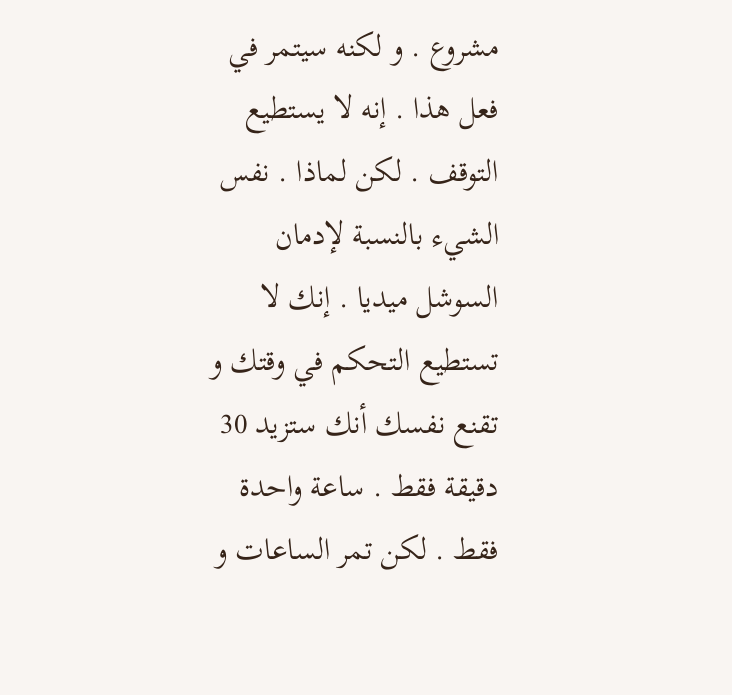مشروع . و لكنه سيتمر في فعل هذا . إنه لا يستطيع التوقف . لكن لماذا . نفس الشيء بالنسبة لإدمان السوشل ميديا . إنك لا تستطيع التحكم في وقتك و تقنع نفسك أنك ستزيد 30 دقيقة فقط . ساعة واحدة فقط . لكن تمر الساعات و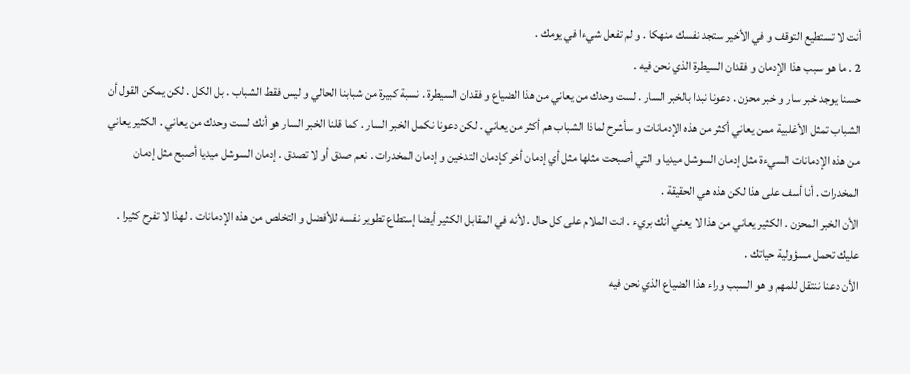أنت لا تستطيع التوقف و في الأخير ستجد نفسك منهكا . و لم تفعل شيءا في يومك .
2 . ما هو سبب هذا الإدمان و فقدان السيطرة الذي نحن فيه .
حسنا يوجد خبر سار و خبر محزن . دعونا نبدا بالخبر السار . لست وحدك من يعاني من هذا الضياع و فقدان السيطرة . نسبة كبيرة من شبابنا الحالي و ليس فقط الشباب . بل الكل . لكن يمكن القول أن الشباب تمثل الأغلبية ممن يعاني أكثر من هذه الإدمانات و سأشرح لماذا الشباب هم أكثر من يعاني . لكن دعونا نكمل الخبر السار . كما قلنا الخبر السار هو أنك لست وحدك من يعاني . الكثير يعاني من هذه الإدمانات السيءة مثل إدمان السوشل ميديا و التي أصبحت مثلها مثل أي إدمان أخر كإدمان التدخين و إدمان المخدرات . نعم صدق أو لا تصدق . إدمان السوشل ميديا أصبح مثل إدمان المخدرات . أنا أسف على هذا لكن هذه هي الحقيقة .
الأن الخبر المحزن . الكثير يعاني من هذا لا يعني أنك بريء . انت الملام على كل حال . لأنه في المقابل الكثير أيضا إستطاع تطوير نفسه للأفضل و التخلص من هذه الإدمانات . لهذا لا تفرح كثيرا . عليك تحمل مسؤولية حياتك .
الأن دعنا ننتقل للمهم و هو السبب وراء هذا الضياع الذي نحن فيه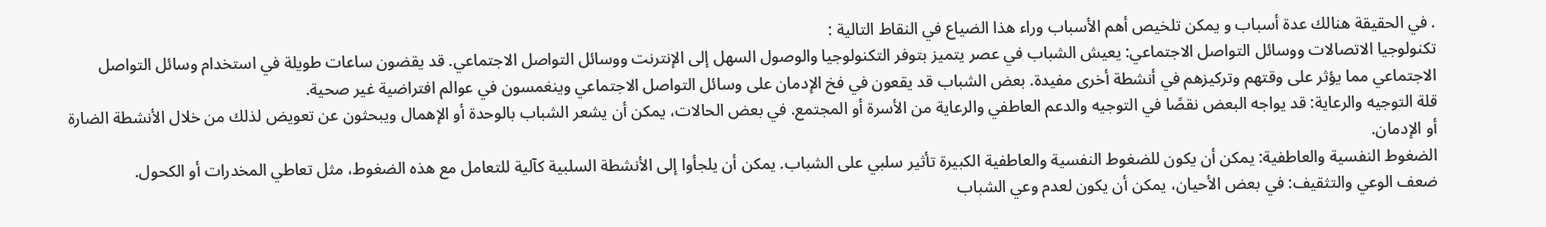. في الحقيقة هنالك عدة أسباب و يمكن تلخيص أهم الأسباب وراء هذا الضياع في النقاط التالية :
تكنولوجيا الاتصالات ووسائل التواصل الاجتماعي: يعيش الشباب في عصر يتميز بتوفر التكنولوجيا والوصول السهل إلى الإنترنت ووسائل التواصل الاجتماعي. قد يقضون ساعات طويلة في استخدام وسائل التواصل الاجتماعي مما يؤثر على وقتهم وتركيزهم في أنشطة أخرى مفيدة. بعض الشباب قد يقعون في فخ الإدمان على وسائل التواصل الاجتماعي وينغمسون في عوالم افتراضية غير صحية.
قلة التوجيه والرعاية: قد يواجه البعض نقصًا في التوجيه والدعم العاطفي والرعاية من الأسرة أو المجتمع. في بعض الحالات، يمكن أن يشعر الشباب بالوحدة أو الإهمال ويبحثون عن تعويض لذلك من خلال الأنشطة الضارة أو الإدمان.
الضغوط النفسية والعاطفية: يمكن أن يكون للضغوط النفسية والعاطفية الكبيرة تأثير سلبي على الشباب. يمكن أن يلجأوا إلى الأنشطة السلبية كآلية للتعامل مع هذه الضغوط، مثل تعاطي المخدرات أو الكحول.
ضعف الوعي والتثقيف: في بعض الأحيان، يمكن أن يكون لعدم وعي الشباب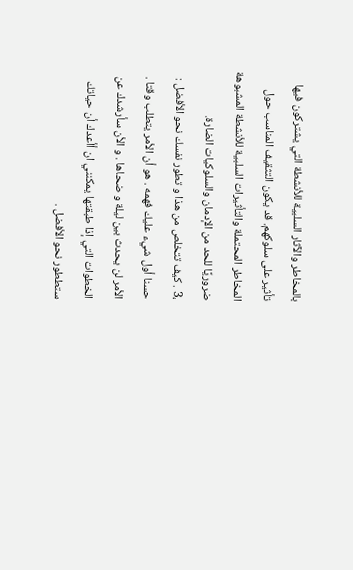بالمخاطر والآثار السلبية للأنشطة التي يشتركون فيها تأثير على سلوكهم. قد يكون التثقيف المناسب حول المخاطر المحتملة والتأثيرات السلبية للأنشطة المشبوهة ضروريًا للحد من الإدمان والسلوكيات الضارة.
،3 . كيف تتخلص من هذا و تطور نفسك نحو الأفضل :
حسنا أول شيء عليك فهمه . هو أن الأمر يتطلب وقتا . الأمر لن يحدث بين ليلة و ضحاها . و الأن سأرشدك عن الخطوات التي إذا طبقتها يمكنني ان أأعدك أن حياتك ستططور نحو الأفضل .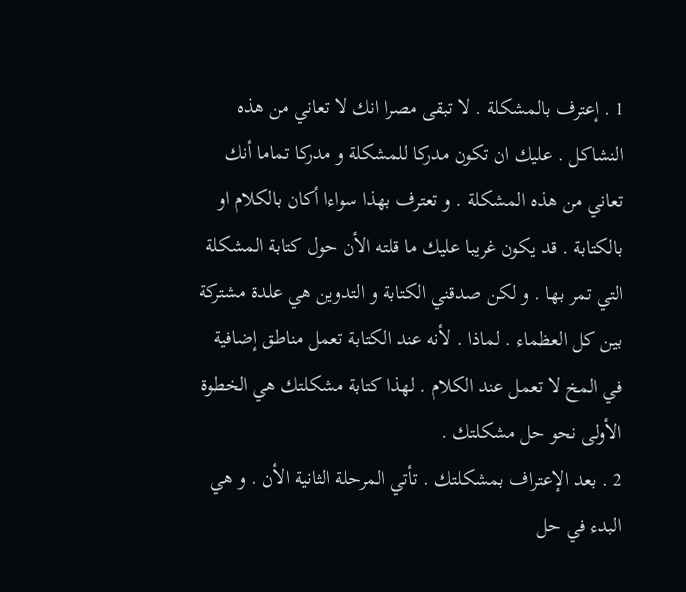1 . إعترف بالمشكلة . لا تبقى مصرا انك لا تعاني من هذه النشاكل . عليك ان تكون مدركا للمشكلة و مدركا تماما أنك تعاني من هذه المشكلة . و تعترف بهذا سواءا أكان بالكلام او بالكتابة . قد يكون غريبا عليك ما قلته الأن حول كتابة المشكلة التي تمر بها . و لكن صدقني الكتابة و التدوين هي علدة مشتركة بين كل العظماء . لماذا . لأنه عند الكتابة تعمل مناطق إضافية في المخ لا تعمل عند الكلام . لهذا كتابة مشكلتك هي الخطوة الأولى نحو حل مشكلتك .
2 . بعد الإعتراف بمشكلتك . تأتي المرحلة الثانية الأن . و هي البدء في حل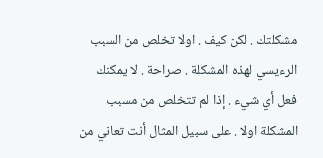مشكلتك . لكن كيف . اولا تخلص من السبب الرءيسي لهذه المشكلة . صراحة . لا يمكنك فعل أي شيء . إذا لم تتخلص من مسبب المشكلة اولا . على سبيل المثال أنت تعاني من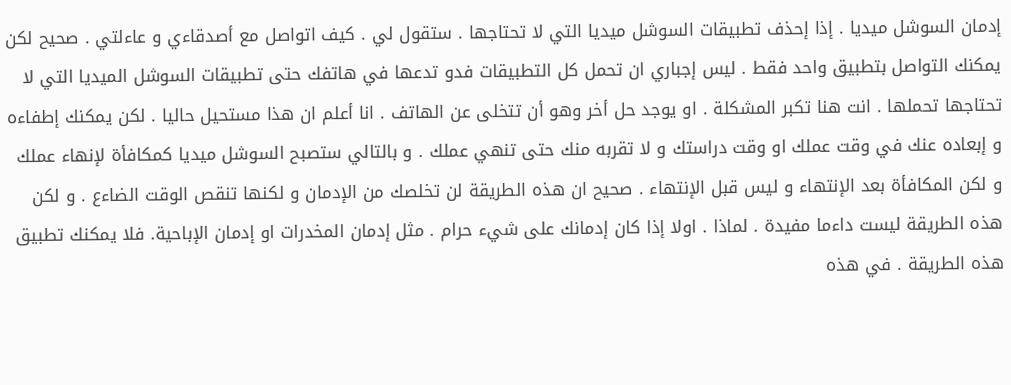إدمان السوشل ميديا . إذا إحذف تطبيقات السوشل ميديا التي لا تحتاجها . ستقول لي . كيف اتواصل مع أصدقاءي و عاءلتي . صحيح لكن يمكنك التواصل بتطبيق واحد فقط . ليس إجباري ان تحمل كل التطبيقات فدو تدعها في هاتفك حتى تطبيقات السوشل الميديا التي لا تحتاجها تحملها . انت هنا تكبر المشكلة . او يوجد حل أخر وهو أن تتخلى عن الهاتف . انا أعلم ان هذا مستحيل حاليا . لكن يمكنك إطفاءه و إبعاده عنك في وقت عملك او وقت دراستك و لا تقربه منك حتى تنهي عملك . و بالتالي ستصبح السوشل ميديا كمكافأة لإنهاء عملك و لكن المكافأة بعد الإنتهاء و ليس قبل الإنتهاء . صحيح ان هذه الطريقة لن تخلصك من الإدمان و لكنها تنقص الوقت الضاءع . و لكن هذه الطريقة ليست داءما مفيدة . لماذا . اولا إذا كان إدمانك على شيء حرام . مثل إدمان المخدرات او إدمان الإباحية. فلا يمكنك تطبيق هذه الطريقة . في هذه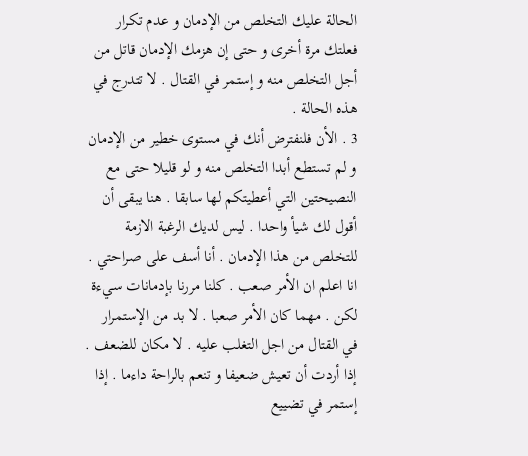الحالة عليك التخلص من الإدمان و عدم تكرار فعلتك مرة أخرى و حتى إن هزمك الإدمان قاتل من أجل التخلص منه و إستمر في القتال . لا تتدرج في هذه الحالة .
3 . الأن فلنفترض أنك في مستوى خطير من الإدمان و لم تستطع أبدا التخلص منه و لو قليلا حتى مع النصيحتين التي أعطيتكم لها سابقا . هنا يبقى أن أقول لك شيأ واحدا . ليس لديك الرغبة الازمة للتخلص من هذا الإدمان . أنا أسف على صراحتي . انا اعلم ان الأمر صعب . كلنا مررنا بإدمانات سيءة لكن . مهما كان الأمر صعبا . لا بد من الإستمرار في القتال من اجل التغلب عليه . لا مكان للضعف . إذا أردت أن تعيش ضعيفا و تنعم بالراحة داءما . إذا إستمر في تضييع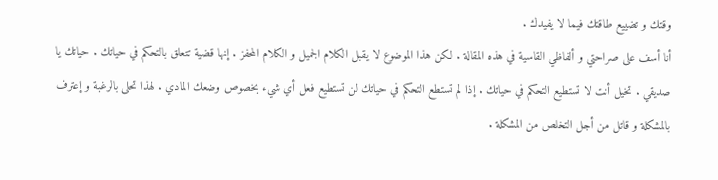وقتك و تضييع طاقتك فيما لا يفيدك .
أنا أسف على صراحتي و ألفاظي القاسية في هذه المقالة . لكن هذا الموضوع لا يقبل الكلام الجميل و الكلام المحفز . إنها قضية تتعلق بالتحكم في حياتك . حياتك يا صديقي . تخيل أنت لا تستطيع التحكم في حياتك . إذا لم تستطع التحكم في حياتك لن تستطيع فعل أي شيء بخصوص وضعك المادي . لهذا تحلى بالرغبة و إعترف بالمشكلة و قاتل من أجل التخلص من المشكلة .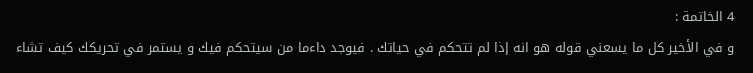4 الخاتمة :
و في الأخير كل ما يسعني قوله هو انه إذا لم تتحكم في حياتك . فيوجد داءما من سيتحكم فيك و يستمر في تحريكك كيف تشاء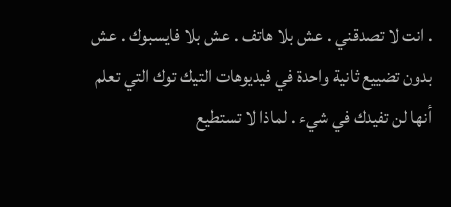. انت لا تصدقني . عش بلا هاتف . عش بلا فايسبوك . عش بدون تضييع ثانية واحدة في فيديوهات التيك توك التي تعلم أنها لن تفيدك في شيء . لماذا لا تستطيع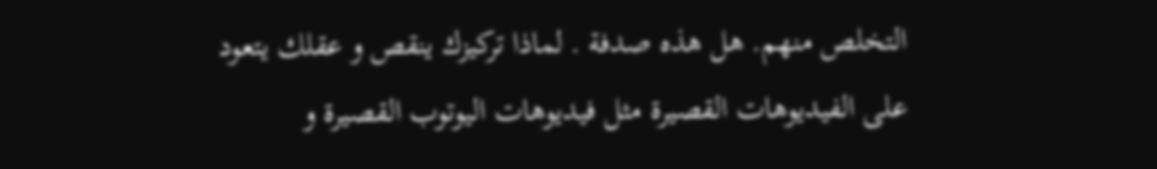التخلص منهم. هل هذه صدفة . لماذا تركيزك ينقص و عقلك يتعود على الفيديوهات القصيرة مثل فيديوهات اليوتوب القصيرة و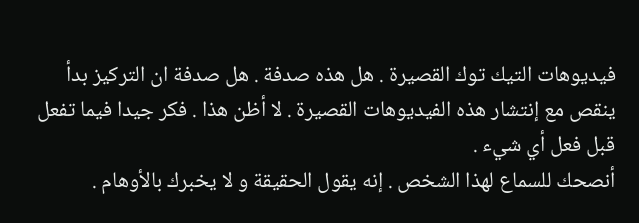فيديوهات التيك توك القصيرة . هل هذه صدفة . هل صدفة ان التركيز بدأ ينقص مع إنتشار هذه الفيديوهات القصيرة . لا أظن هذا . فكر جيدا فيما تفعل قبل فعل أي شيء .
أنصحك للسماع لهذا الشخص . إنه يقول الحقيقة و لا يخبرك بالأوهام .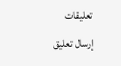تعليقات
إرسال تعليق